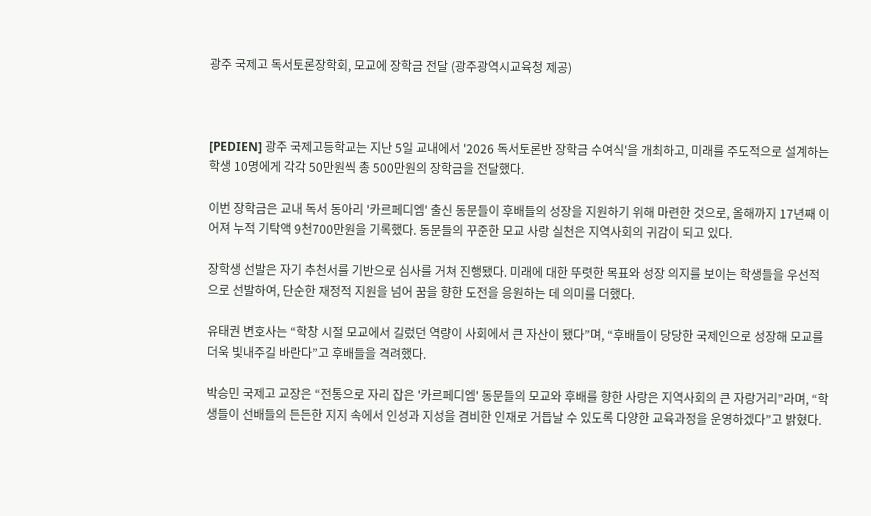광주 국제고 독서토론장학회, 모교에 장학금 전달 (광주광역시교육청 제공)



[PEDIEN] 광주 국제고등학교는 지난 5일 교내에서 '2026 독서토론반 장학금 수여식'을 개최하고, 미래를 주도적으로 설계하는 학생 10명에게 각각 50만원씩 총 500만원의 장학금을 전달했다.

이번 장학금은 교내 독서 동아리 '카르페디엠' 출신 동문들이 후배들의 성장을 지원하기 위해 마련한 것으로, 올해까지 17년째 이어져 누적 기탁액 9천700만원을 기록했다. 동문들의 꾸준한 모교 사랑 실천은 지역사회의 귀감이 되고 있다.

장학생 선발은 자기 추천서를 기반으로 심사를 거쳐 진행됐다. 미래에 대한 뚜렷한 목표와 성장 의지를 보이는 학생들을 우선적으로 선발하여, 단순한 재정적 지원을 넘어 꿈을 향한 도전을 응원하는 데 의미를 더했다.

유태권 변호사는 “학창 시절 모교에서 길렀던 역량이 사회에서 큰 자산이 됐다”며, “후배들이 당당한 국제인으로 성장해 모교를 더욱 빛내주길 바란다”고 후배들을 격려했다.

박승민 국제고 교장은 “전통으로 자리 잡은 '카르페디엠' 동문들의 모교와 후배를 향한 사랑은 지역사회의 큰 자랑거리”라며, “학생들이 선배들의 든든한 지지 속에서 인성과 지성을 겸비한 인재로 거듭날 수 있도록 다양한 교육과정을 운영하겠다”고 밝혔다.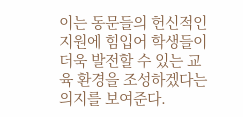이는 동문들의 헌신적인 지원에 힘입어 학생들이 더욱 발전할 수 있는 교육 환경을 조성하겠다는 의지를 보여준다.